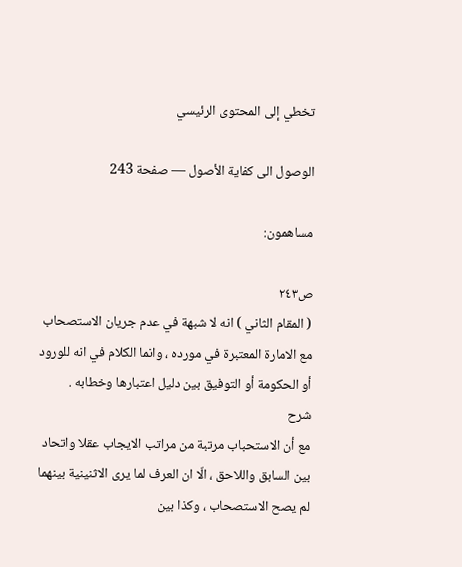تخطي إلى المحتوى الرئيسي

الوصول الى كفاية الأصول — صفحة 243

مساهمون:

ص٢٤٣
( المقام الثاني ) انه لا شبهة في عدم جريان الاستصحاب مع الامارة المعتبرة في مورده ، وانما الكلام في انه للورود أو الحكومة أو التوفيق بين دليل اعتبارها وخطابه .
شرح
مع أن الاستحباب مرتبة من مراتب الايجاب عقلا واتحاد بين السابق واللاحق ، الّا ان العرف لما يرى الاثنينية بينهما لم يصح الاستصحاب ، وكذا بين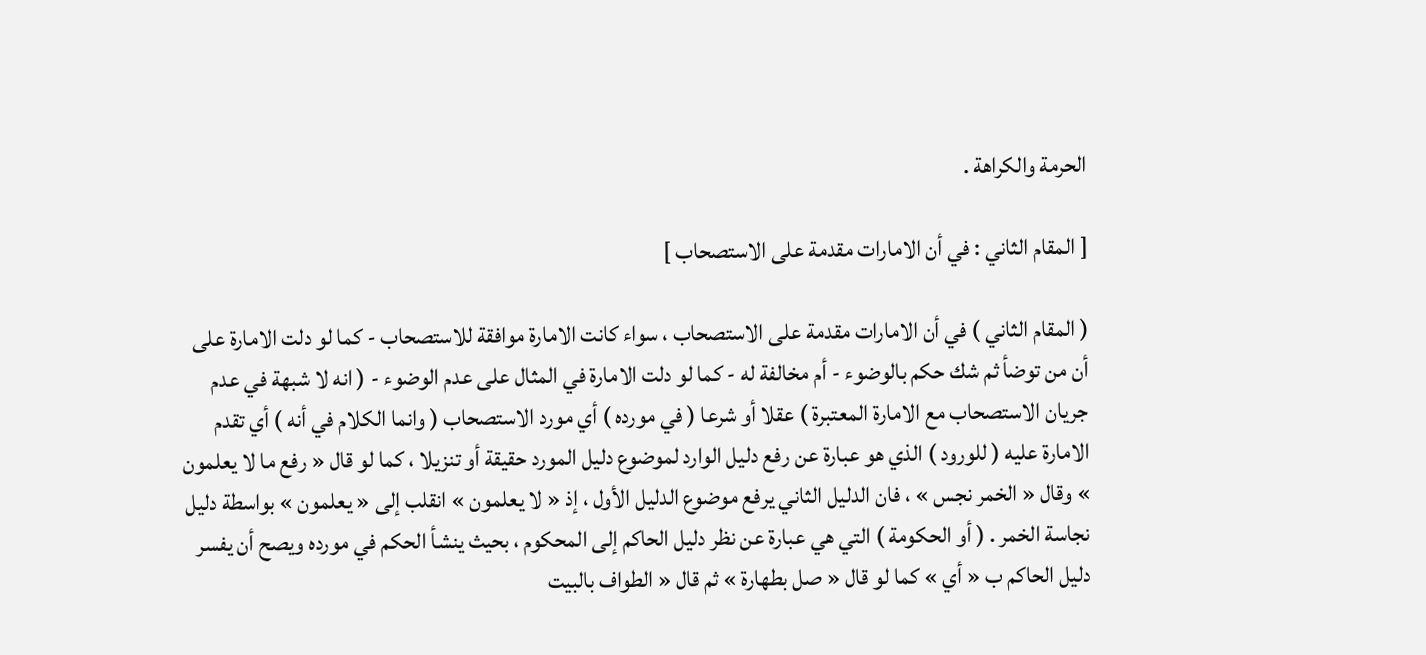الحرمة والكراهة .

[ المقام الثاني : في أن الامارات مقدمة على الاستصحاب ]

( المقام الثاني ) في أن الامارات مقدمة على الاستصحاب ، سواء كانت الامارة موافقة للاستصحاب - كما لو دلت الامارة على أن من توضأ ثم شك حكم بالوضوء - أم مخالفة له - كما لو دلت الامارة في المثال على عدم الوضوء - ( انه لا شبهة في عدم جريان الاستصحاب مع الامارة المعتبرة ) عقلا أو شرعا ( في مورده ) أي مورد الاستصحاب ( وانما الكلام في أنه ) أي تقدم الامارة عليه ( للورود ) الذي هو عبارة عن رفع دليل الوارد لموضوع دليل المورد حقيقة أو تنزيلا ، كما لو قال « رفع ما لا يعلمون » وقال « الخمر نجس » ، فان الدليل الثاني يرفع موضوع الدليل الأول ، إذ « لا يعلمون » انقلب إلى « يعلمون » بواسطة دليل نجاسة الخمر . ( أو الحكومة ) التي هي عبارة عن نظر دليل الحاكم إلى المحكوم ، بحيث ينشأ الحكم في مورده ويصح أن يفسر دليل الحاكم ب « أي » كما لو قال « صل بطهارة » ثم قال « الطواف بالبيت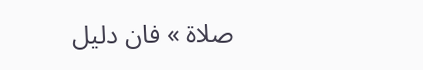صلاة » فان دليل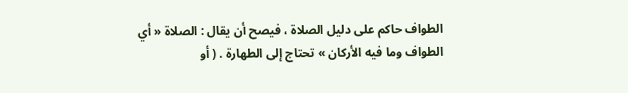الطواف حاكم على دليل الصلاة ، فيصح أن يقال : الصلاة « أي الطواف وما فيه الأركان » تحتاج إلى الطهارة . ( أو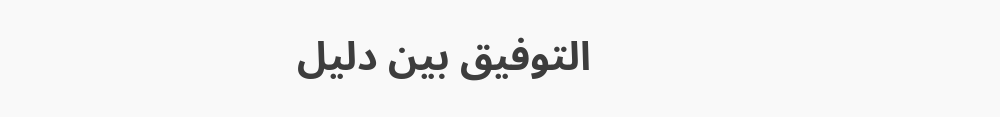التوفيق بين دليل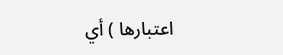اعتبارها ) أي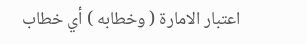اعتبار الامارة ( وخطابه ) أي خطاب